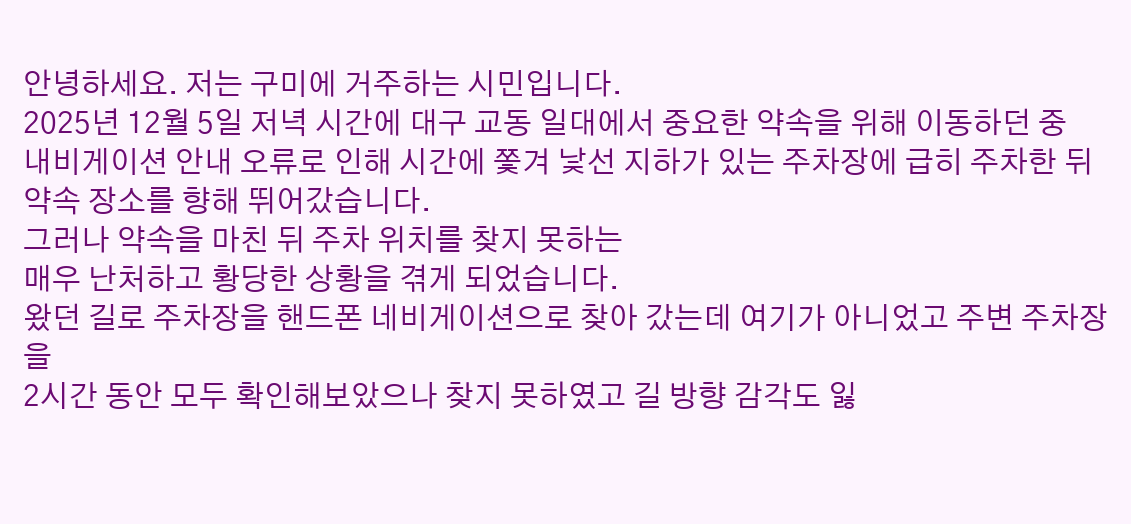안녕하세요. 저는 구미에 거주하는 시민입니다.
2025년 12월 5일 저녁 시간에 대구 교동 일대에서 중요한 약속을 위해 이동하던 중
내비게이션 안내 오류로 인해 시간에 쫓겨 낯선 지하가 있는 주차장에 급히 주차한 뒤
약속 장소를 향해 뛰어갔습니다.
그러나 약속을 마친 뒤 주차 위치를 찾지 못하는
매우 난처하고 황당한 상황을 겪게 되었습니다.
왔던 길로 주차장을 핸드폰 네비게이션으로 찾아 갔는데 여기가 아니었고 주변 주차장을
2시간 동안 모두 확인해보았으나 찾지 못하였고 길 방향 감각도 잃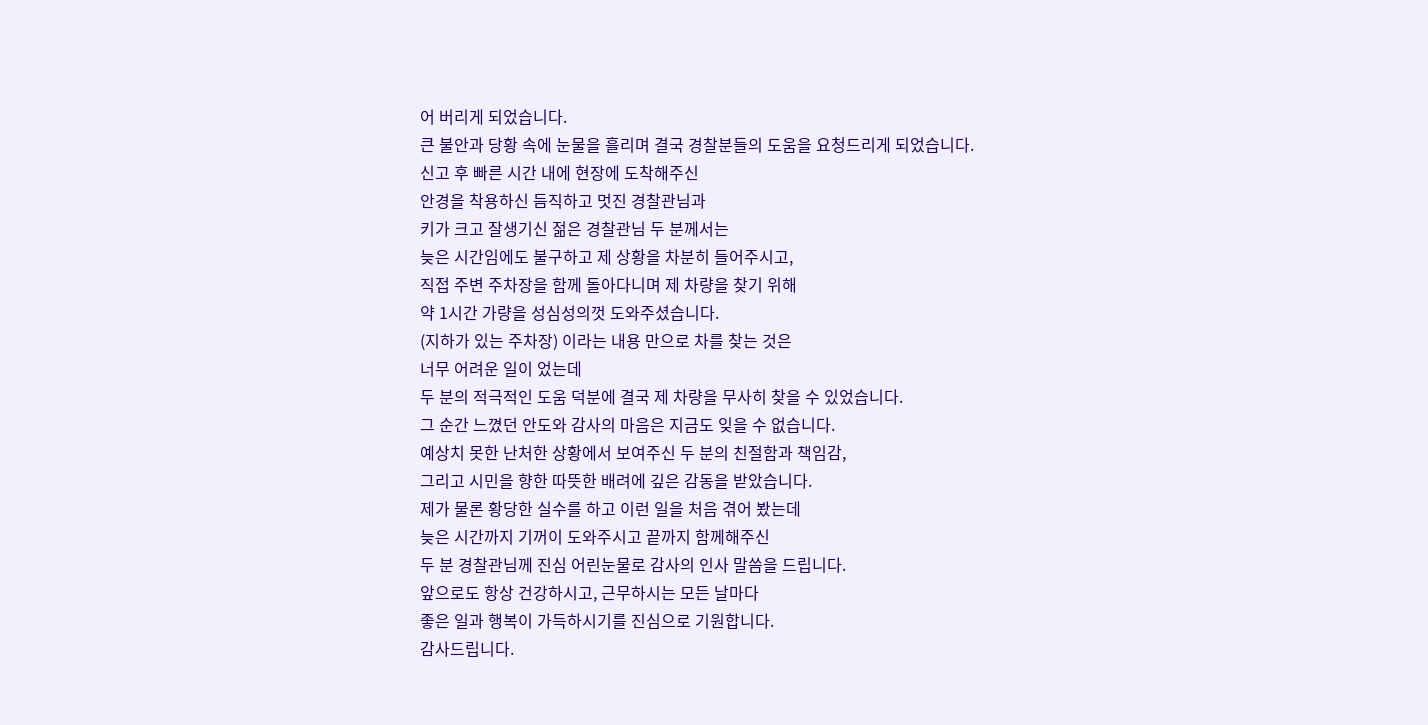어 버리게 되었습니다.
큰 불안과 당황 속에 눈물을 흘리며 결국 경찰분들의 도움을 요청드리게 되었습니다.
신고 후 빠른 시간 내에 현장에 도착해주신
안경을 착용하신 듬직하고 멋진 경찰관님과
키가 크고 잘생기신 젊은 경찰관님 두 분께서는
늦은 시간임에도 불구하고 제 상황을 차분히 들어주시고,
직접 주변 주차장을 함께 돌아다니며 제 차량을 찾기 위해
약 1시간 가량을 성심성의껏 도와주셨습니다.
(지하가 있는 주차장) 이라는 내용 만으로 차를 찾는 것은
너무 어려운 일이 었는데
두 분의 적극적인 도움 덕분에 결국 제 차량을 무사히 찾을 수 있었습니다.
그 순간 느꼈던 안도와 감사의 마음은 지금도 잊을 수 없습니다.
예상치 못한 난처한 상황에서 보여주신 두 분의 친절함과 책임감,
그리고 시민을 향한 따뜻한 배려에 깊은 감동을 받았습니다.
제가 물론 황당한 실수를 하고 이런 일을 처음 겪어 봤는데
늦은 시간까지 기꺼이 도와주시고 끝까지 함께해주신
두 분 경찰관님께 진심 어린눈물로 감사의 인사 말씀을 드립니다.
앞으로도 항상 건강하시고, 근무하시는 모든 날마다
좋은 일과 행복이 가득하시기를 진심으로 기원합니다.
감사드립니다.